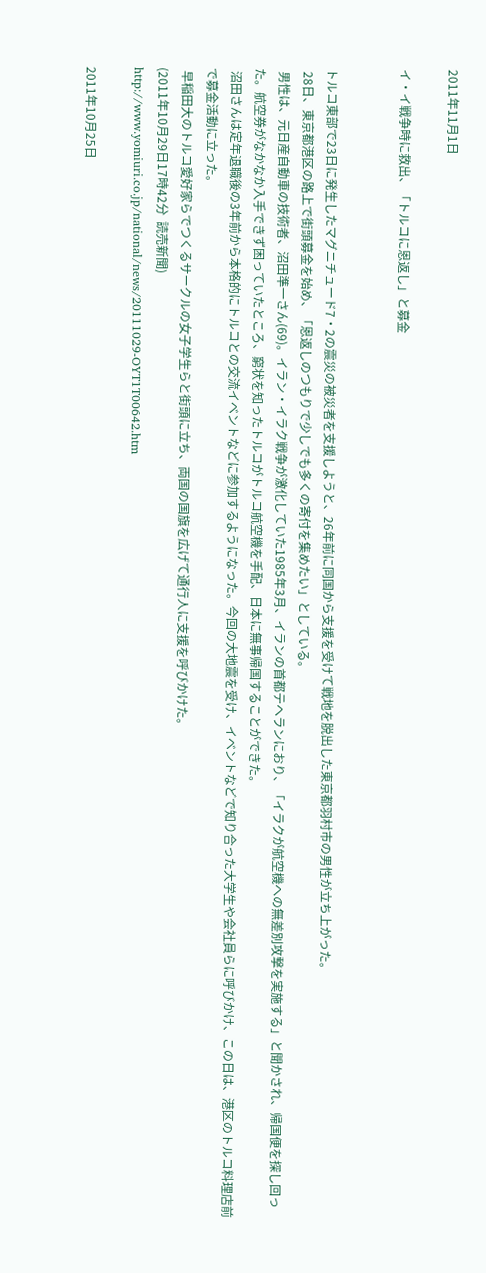2011年11月1日

イ・イ戦争時に救出、「トルコに恩返し」と募金


トルコ東部で23日に発生したマグニチュード7・2の震災の被災者を支援しようと、26年前に同国から支援を受けて戦地を脱出した東京都羽村市の男性が立ち上がった。
 28日、東京都港区の路上で街頭募金を始め、「恩返しのつもりで少しでも多くの寄付を集めたい」としている。
 男性は、元日産自動車の技術者、沼田準一さん(69)。イラン・イラク戦争が激化していた1985年3月、イランの首都テヘランにおり、「イラクが航空機への無差別攻撃を実施する」と聞かされ、帰国便を探し回った。航空券がなかなか入手できず困っていたところ、窮状を知ったトルコがトルコ航空機を手配、日本に無事帰国することができた。
 沼田さんは定年退職後の3年前から本格的にトルコとの交流イベントなどに参加するようになった。今回の大地震を受け、イベントなどで知り合った大学生や会社員らに呼びかけ、この日は、港区のトルコ料理店前で募金活動に立った。
 早稲田大のトルコ愛好家らでつくるサークルの女子学生らと街頭に立ち、両国の国旗を広げて通行人に支援を呼びかけた。
(2011年10月29日17時42分  読売新聞)
http://www.yomiuri.co.jp/national/news/20111029-OYT1T00642.htm

2011年10月25日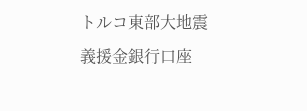トルコ東部大地震義援金銀行口座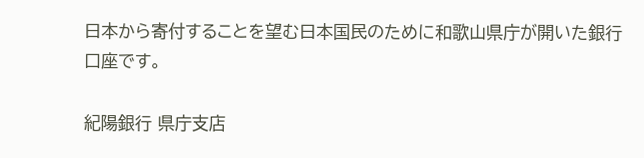日本から寄付することを望む日本国民のために和歌山県庁が開いた銀行口座です。

紀陽銀行 県庁支店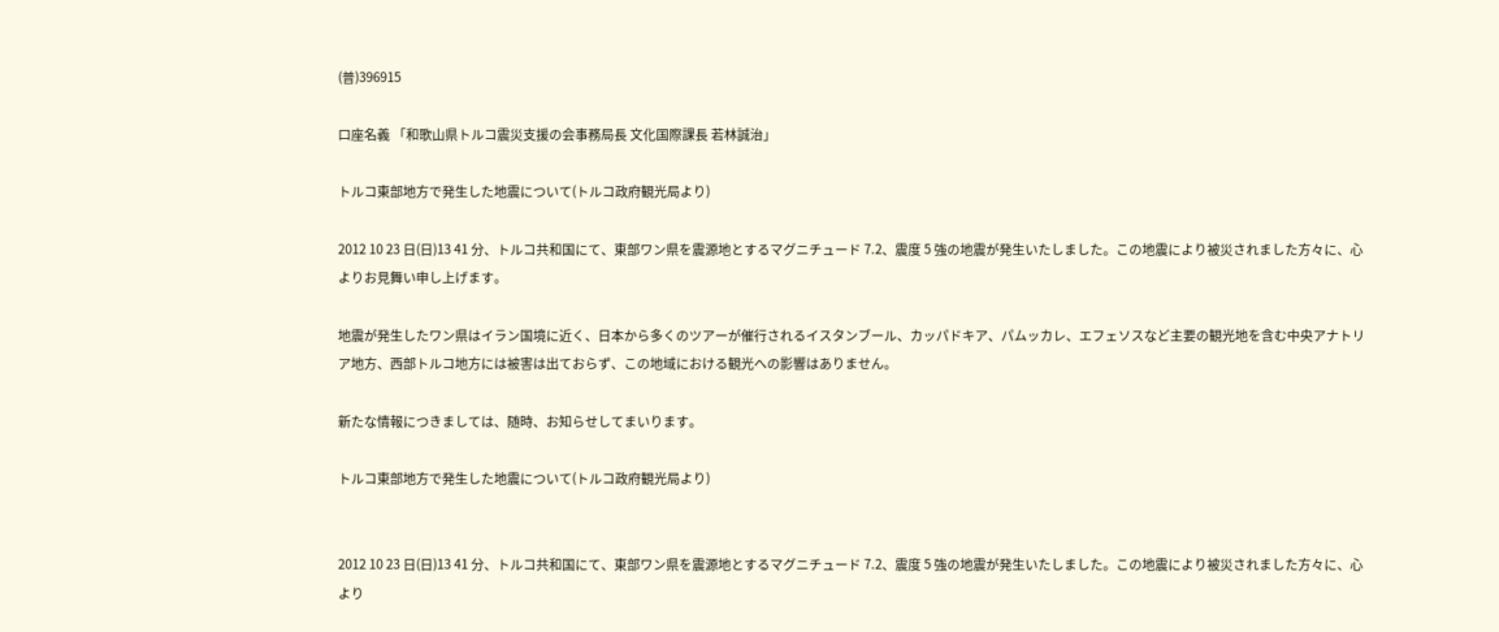(普)396915

口座名義 「和歌山県トルコ震災支援の会事務局長 文化国際課長 若林誠治」

トルコ東部地方で発生した地震について(トルコ政府観光局より)

2012 10 23 日(日)13 41 分、トルコ共和国にて、東部ワン県を震源地とするマグニチュード 7.2、震度 5 強の地震が発生いたしました。この地震により被災されました方々に、心よりお見舞い申し上げます。

地震が発生したワン県はイラン国境に近く、日本から多くのツアーが催行されるイスタンブール、カッパドキア、パムッカレ、エフェソスなど主要の観光地を含む中央アナトリア地方、西部トルコ地方には被害は出ておらず、この地域における観光への影響はありません。

新たな情報につきましては、随時、お知らせしてまいります。

トルコ東部地方で発生した地震について(トルコ政府観光局より)


2012 10 23 日(日)13 41 分、トルコ共和国にて、東部ワン県を震源地とするマグニチュード 7.2、震度 5 強の地震が発生いたしました。この地震により被災されました方々に、心より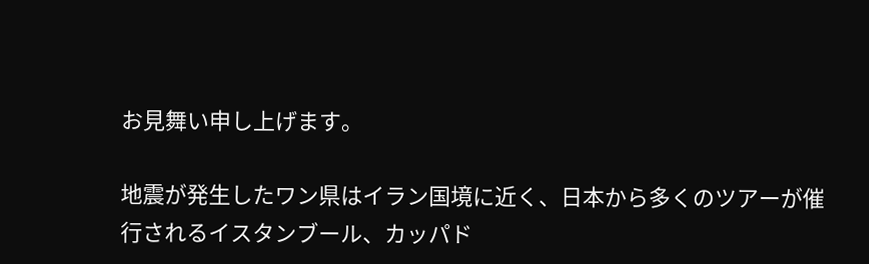お見舞い申し上げます。

地震が発生したワン県はイラン国境に近く、日本から多くのツアーが催行されるイスタンブール、カッパド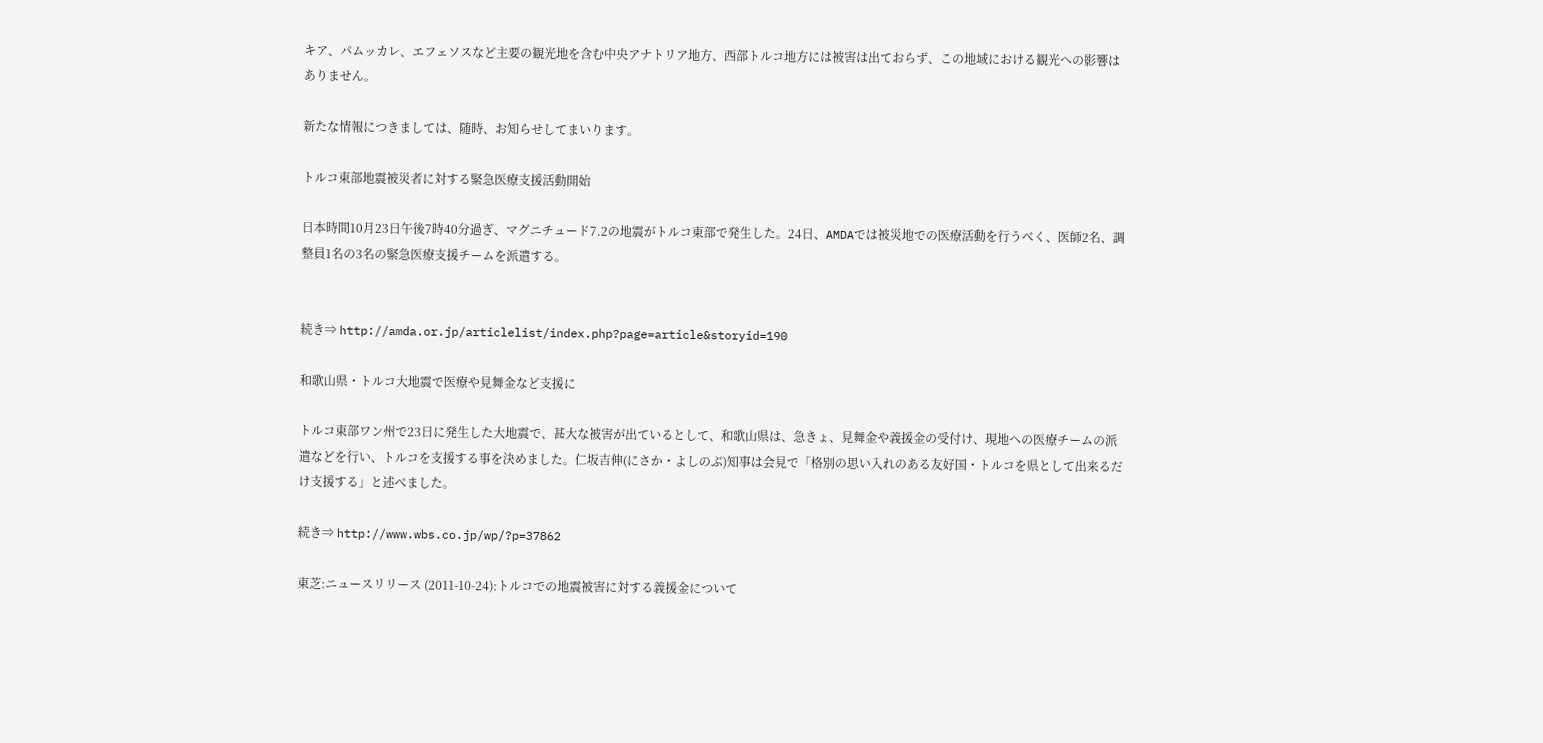キア、パムッカレ、エフェソスなど主要の観光地を含む中央アナトリア地方、西部トルコ地方には被害は出ておらず、この地域における観光への影響はありません。

新たな情報につきましては、随時、お知らせしてまいります。

トルコ東部地震被災者に対する緊急医療支援活動開始

日本時間10月23日午後7時40分過ぎ、マグニチュード7.2の地震がトルコ東部で発生した。24日、AMDAでは被災地での医療活動を行うべく、医師2名、調整員1名の3名の緊急医療支援チームを派遣する。


続き⇒ http://amda.or.jp/articlelist/index.php?page=article&storyid=190

和歌山県・トルコ大地震で医療や見舞金など支援に

トルコ東部ワン州で23日に発生した大地震で、甚大な被害が出ているとして、和歌山県は、急きょ、見舞金や義援金の受付け、現地への医療チームの派遣などを行い、トルコを支援する事を決めました。仁坂吉伸(にさか・よしのぶ)知事は会見で「格別の思い入れのある友好国・トルコを県として出来るだけ支援する」と述べました。

続き⇒ http://www.wbs.co.jp/wp/?p=37862

東芝:ニュースリリース (2011-10-24):トルコでの地震被害に対する義援金について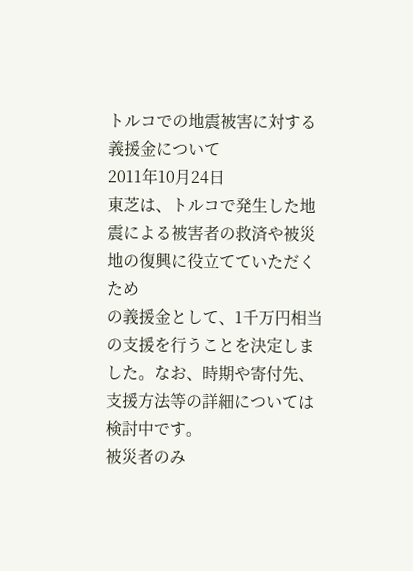トルコでの地震被害に対する義援金について
2011年10月24日
東芝は、トルコで発生した地震による被害者の救済や被災地の復興に役立てていただくため
の義援金として、1千万円相当の支援を行うことを決定しました。なお、時期や寄付先、
支援方法等の詳細については検討中です。
被災者のみ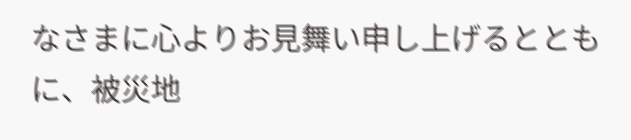なさまに心よりお見舞い申し上げるとともに、被災地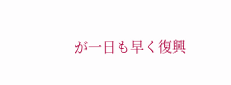が一日も早く復興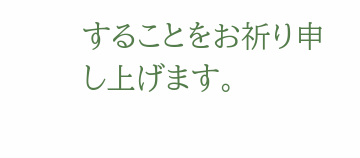することをお祈り申し上げます。